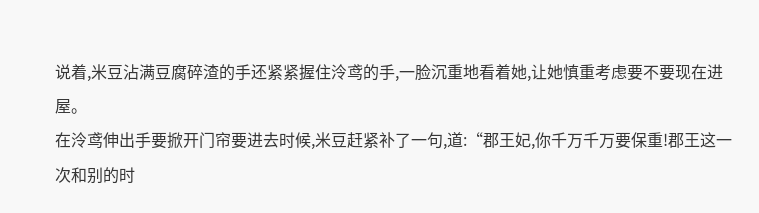说着,米豆沾满豆腐碎渣的手还紧紧握住泠鸢的手,一脸沉重地看着她,让她慎重考虑要不要现在进屋。
在泠鸢伸出手要掀开门帘要进去时候,米豆赶紧补了一句,道:“郡王妃,你千万千万要保重!郡王这一次和别的时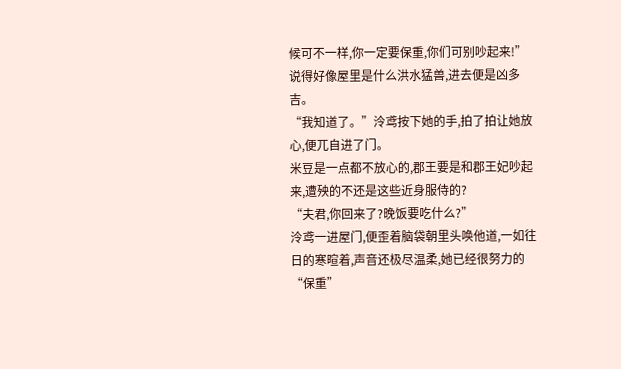候可不一样,你一定要保重,你们可别吵起来!”
说得好像屋里是什么洪水猛兽,进去便是凶多吉。
“我知道了。”泠鸢按下她的手,拍了拍让她放心,便兀自进了门。
米豆是一点都不放心的,郡王要是和郡王妃吵起来,遭殃的不还是这些近身服侍的?
“夫君,你回来了?晚饭要吃什么?”
泠鸢一进屋门,便歪着脑袋朝里头唤他道,一如往日的寒暄着,声音还极尽温柔,她已经很努力的“保重”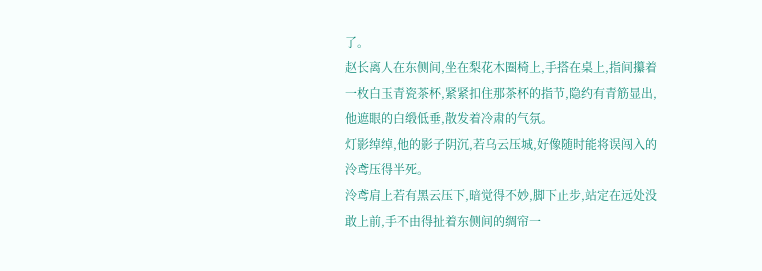了。
赵长离人在东侧间,坐在梨花木圈椅上,手搭在桌上,指间攥着一枚白玉青瓷茶杯,紧紧扣住那茶杯的指节,隐约有青筋显出,他遮眼的白缎低垂,散发着冷肃的气氛。
灯影绰绰,他的影子阴沉,若乌云压城,好像随时能将误闯入的泠鸢压得半死。
泠鸢肩上若有黑云压下,暗觉得不妙,脚下止步,站定在远处没敢上前,手不由得扯着东侧间的绸帘一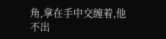角,拿在手中交缠着,他不出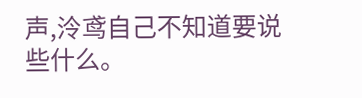声,泠鸢自己不知道要说些什么。